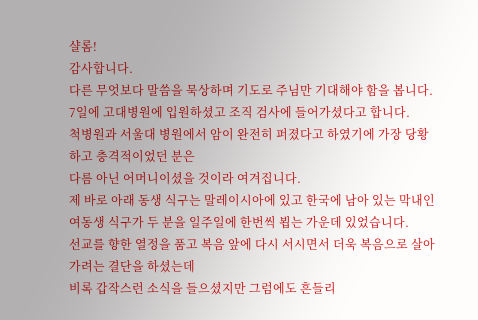샬롬!
감사합니다.
다른 무엇보다 말씀을 묵상하며 기도로 주님만 기대해야 함을 봅니다.
7일에 고대병원에 입원하셨고 조직 검사에 들어가셨다고 합니다.
척병원과 서울대 병원에서 암이 완전히 퍼졌다고 하였기에 가장 당황하고 충격적이었던 분은
다름 아닌 어머니이셨을 것이라 여겨집니다.
제 바로 아래 동생 식구는 말레이시아에 있고 한국에 남아 있는 막내인 여동생 식구가 두 분을 일주일에 한번씩 뵙는 가운데 있었습니다.
선교를 향한 열정을 품고 복음 앞에 다시 서시면서 더욱 복음으로 살아가려는 결단을 하셨는데
비록 갑작스런 소식을 들으셨지만 그럼에도 흔들리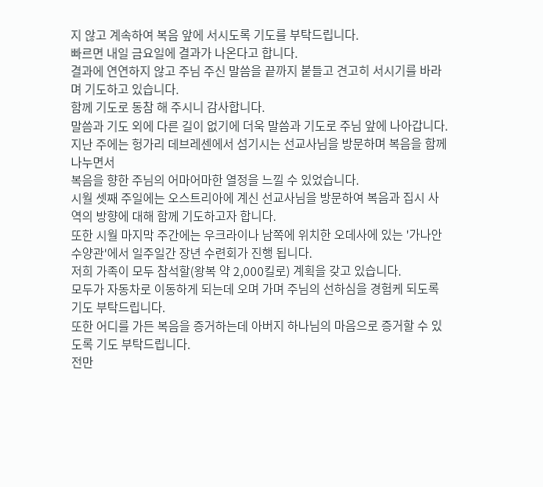지 않고 계속하여 복음 앞에 서시도록 기도를 부탁드립니다.
빠르면 내일 금요일에 결과가 나온다고 합니다.
결과에 연연하지 않고 주님 주신 말씀을 끝까지 붙들고 견고히 서시기를 바라며 기도하고 있습니다.
함께 기도로 동참 해 주시니 감사합니다.
말씀과 기도 외에 다른 길이 없기에 더욱 말씀과 기도로 주님 앞에 나아갑니다.
지난 주에는 헝가리 데브레센에서 섬기시는 선교사님을 방문하며 복음을 함께 나누면서
복음을 향한 주님의 어마어마한 열정을 느낄 수 있었습니다.
시월 셋째 주일에는 오스트리아에 계신 선교사님을 방문하여 복음과 집시 사역의 방향에 대해 함께 기도하고자 합니다.
또한 시월 마지막 주간에는 우크라이나 남쪽에 위치한 오데사에 있는 '가나안 수양관'에서 일주일간 장년 수련회가 진행 됩니다.
저희 가족이 모두 참석할(왕복 약 2,000킬로) 계획을 갖고 있습니다.
모두가 자동차로 이동하게 되는데 오며 가며 주님의 선하심을 경험케 되도록 기도 부탁드립니다.
또한 어디를 가든 복음을 증거하는데 아버지 하나님의 마음으로 증거할 수 있도록 기도 부탁드립니다.
전만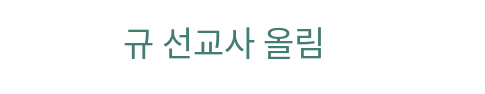규 선교사 올림